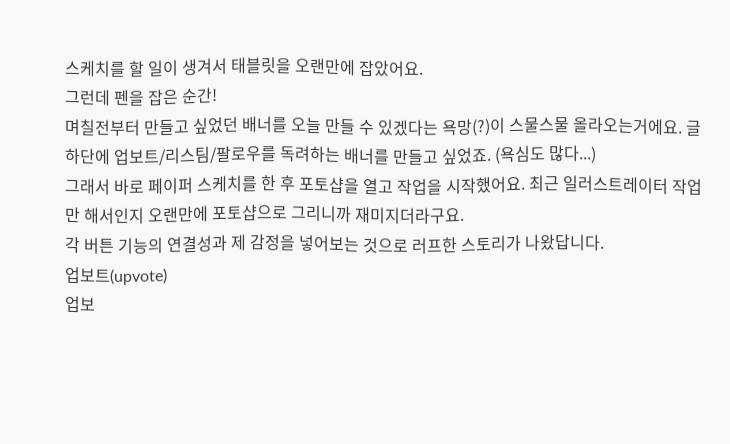스케치를 할 일이 생겨서 태블릿을 오랜만에 잡았어요.
그런데 펜을 잡은 순간!
며칠전부터 만들고 싶었던 배너를 오늘 만들 수 있겠다는 욕망(?)이 스물스물 올라오는거에요. 글 하단에 업보트/리스팀/팔로우를 독려하는 배너를 만들고 싶었죠. (욕심도 많다...)
그래서 바로 페이퍼 스케치를 한 후 포토샵을 열고 작업을 시작했어요. 최근 일러스트레이터 작업만 해서인지 오랜만에 포토샵으로 그리니까 재미지더라구요.
각 버튼 기능의 연결성과 제 감정을 넣어보는 것으로 러프한 스토리가 나왔답니다.
업보트(upvote)
업보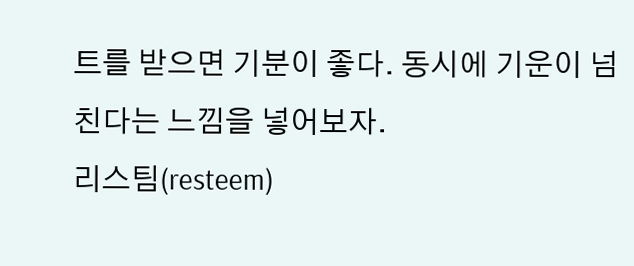트를 받으면 기분이 좋다. 동시에 기운이 넘친다는 느낌을 넣어보자.
리스팀(resteem)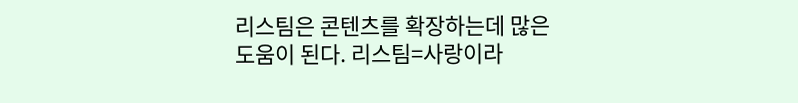리스팀은 콘텐츠를 확장하는데 많은 도움이 된다. 리스팀=사랑이라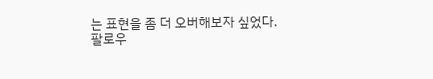는 표현을 좀 더 오버해보자 싶었다.
팔로우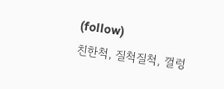(follow)
친한척, 질척질척, 껄렁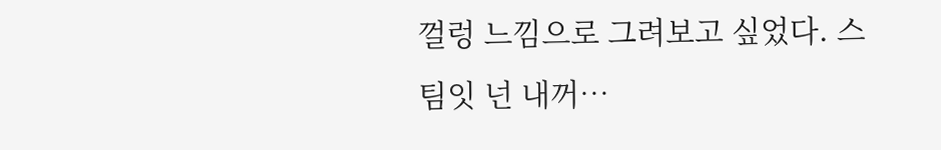껄렁 느낌으로 그려보고 싶었다. 스팀잇 넌 내꺼…